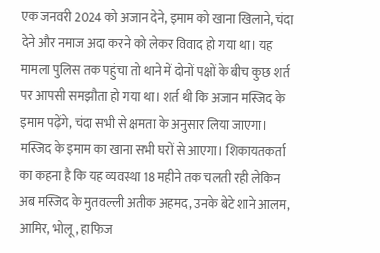एक जनवरी 2024 को अजान देने, इमाम को खाना खिलाने, चंदा देने और नमाज अदा करने को लेकर विवाद हो गया था। यह मामला पुलिस तक पहुंचा तो थाने में दोनों पक्षों के बीच कुछ शर्त पर आपसी समझौता हो गया था। शर्त थी कि अजान मस्जिद के इमाम पढ़ेंगे, चंदा सभी से क्षमता के अनुसार लिया जाएगा।
मस्जिद के इमाम का खाना सभी घरों से आएगा। शिकायतकर्ता का कहना है कि यह व्यवस्था 18 महीने तक चलती रही लेकिन अब मस्जिद के मुतवल्ली अतीक अहमद, उनके बेटे शाने आलम, आमिर, भोलू, हाफिज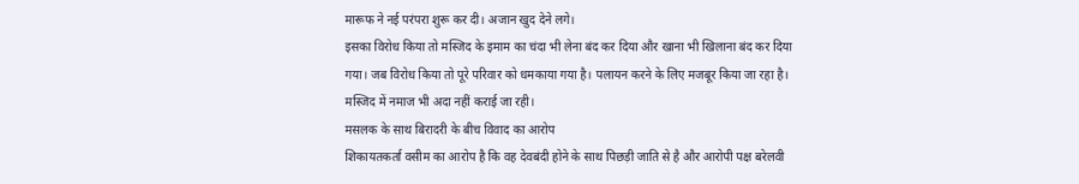मारूफ ने नई परंपरा शुरू कर दी। अजान खुद देने लगे।
इसका विरोध किया तो मस्जिद के इमाम का चंदा भी लेना बंद कर दिया और खाना भी खिलाना बंद कर दिया गया। जब विरोध किया तो पूरे परिवार को धमकाया गया है। पलायन करने के लिए मजबूर किया जा रहा है। मस्जिद में नमाज भी अदा नहीं कराई जा रही।
मसलक के साथ बिरादरी के बीच विवाद का आरोप
शिकायतकर्ता वसीम का आरोप है कि वह देवबंदी होने के साथ पिछड़ी जाति से है और आरोपी पक्ष बरेलवी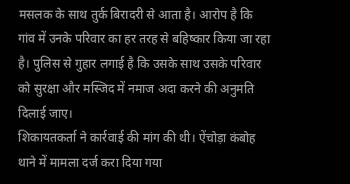मसलक के साथ तुर्क बिरादरी से आता है। आरोप है कि गांव में उनके परिवार का हर तरह से बहिष्कार किया जा रहा है। पुलिस से गुहार लगाई है कि उसके साथ उसके परिवार को सुरक्षा और मस्जिद में नमाज अदा करने की अनुमति दिलाई जाए।
शिकायतकर्ता ने कार्रवाई की मांग की थी। ऐंचोड़ा कंबोह थाने में मामला दर्ज करा दिया गया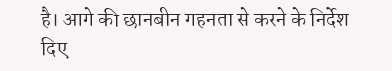है। आगे की छानबीन गहनता से करने के निर्देश दिए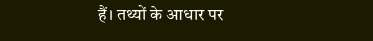हैं। तथ्यों के आधार पर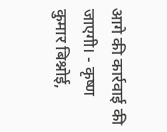आगे की कार्रवाई की जाएगी। - कृष्ण कुमार बिश्नोई,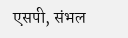एसपी, संभल